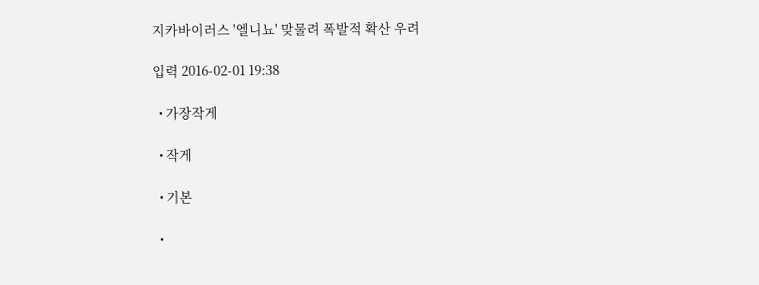지카바이러스 '엘니뇨' 맞물려 폭발적 확산 우려

입력 2016-02-01 19:38

  • 가장작게

  • 작게

  • 기본

  •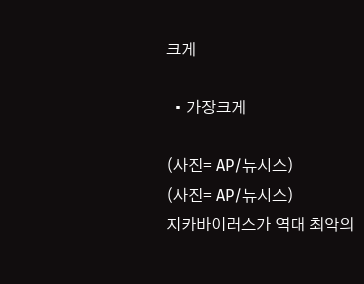크게

  • 가장크게

(사진= AP/뉴시스)
(사진= AP/뉴시스)
지카바이러스가 역대 최악의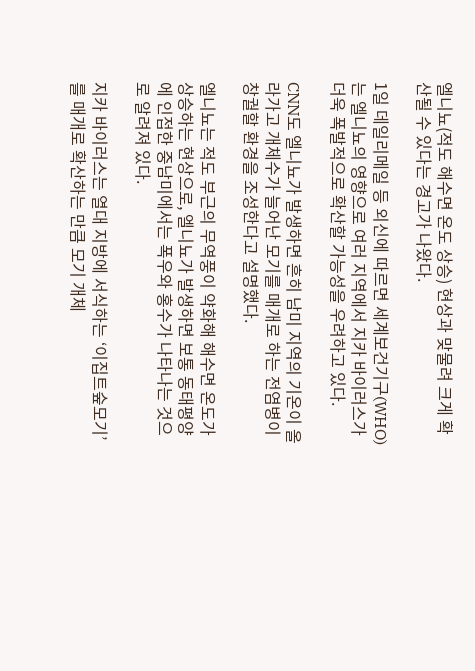엘니뇨(적도 해수면 온도 상승) 현상과 맞물려 크게 확산될 수 있다는 경고가 나왔다.

1일 데일리메일 등 외신에 따르면 세계보건기구(WHO)는 엘니뇨의 영향으로 여러 지역에서 지카 바이러스가 더욱 폭발적으로 확산할 가능성을 우려하고 있다.

CNN도 엘니뇨가 발생하면 흔히 남미 지역의 기온이 올라가고 개체수가 늘어난 모기를 매개로 하는 전염병이 창궐할 환경을 조성한다고 설명했다.

엘니뇨는 적도 부근의 무역풍이 약화해 해수면 온도가 상승하는 현상으로, 엘니뇨가 발생하면 보통 동태평양에 인접한 중남미에서는 폭우와 홍수가 나타나는 것으로 알려져 있다.

지카 바이러스는 열대 지방에 서식하는 ‘이집트숲모기’를 매개로 확산하는 만큼 모기 개체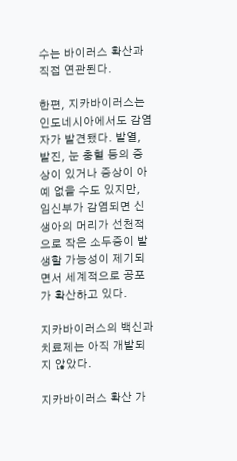수는 바이러스 확산과 직접 연관된다.

한편, 지카바이러스는 인도네시아에서도 감염자가 발견됐다. 발열, 발진, 눈 충혈 등의 증상이 있거나 증상이 아예 없을 수도 있지만, 임신부가 감염되면 신생아의 머리가 선천적으로 작은 소두증이 발생할 가능성이 제기되면서 세계적으로 공포가 확산하고 있다.

지카바이러스의 백신과 치료제는 아직 개발되지 않았다.

지카바이러스 확산 가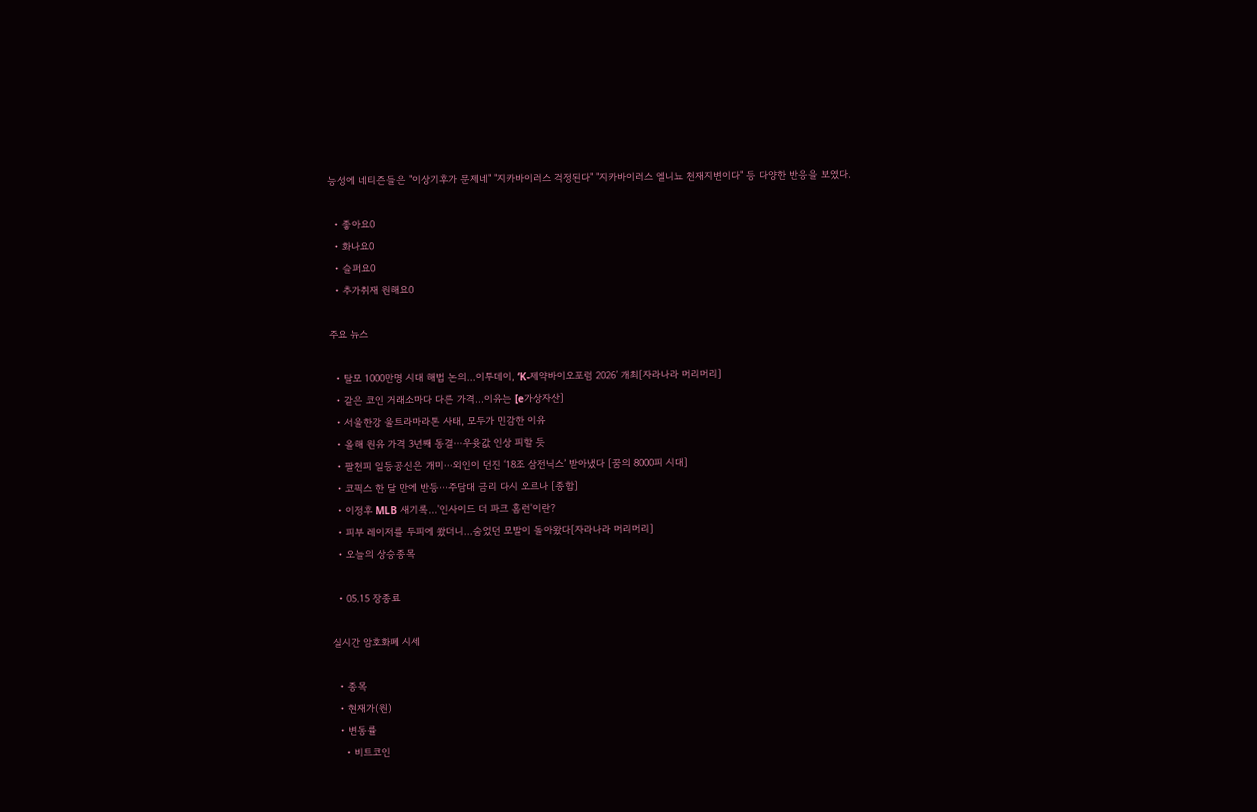능성에 네티즌들은 "이상기후가 문제네" "지카바이러스 걱정된다" "지카바이러스 엘니뇨 천재지변이다" 등 다양한 반응을 보였다.

  • 좋아요0
  • 화나요0
  • 슬퍼요0
  • 추가취재 원해요0

주요 뉴스

  • 탈모 1000만명 시대 해법 논의…이투데이, ‘K-제약바이오포럼 2026’ 개최[자라나라 머리머리]
  • 같은 코인 거래소마다 다른 가격…이유는 [e가상자산]
  • 서울한강 울트라마라톤 사태, 모두가 민감한 이유
  • 올해 원유 가격 3년째 동결⋯우윳값 인상 피할 듯
  • 팔천피 일등공신은 개미⋯외인이 던진 ‘18조 삼전닉스’ 받아냈다 [꿈의 8000피 시대]
  • 코픽스 한 달 만에 반등⋯주담대 금리 다시 오르나 [종합]
  • 이정후 MLB 새기록…'인사이드 더 파크 홈런'이란?
  • 피부 레이저를 두피에 쐈더니…숨었던 모발이 돌아왔다[자라나라 머리머리]
  • 오늘의 상승종목

  • 05.15 장종료

실시간 암호화폐 시세

  • 종목
  • 현재가(원)
  • 변동률
    • 비트코인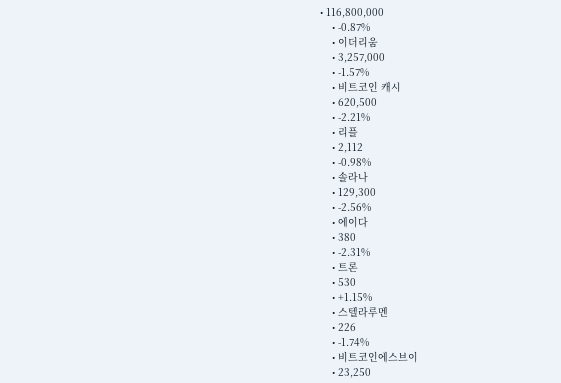• 116,800,000
    • -0.87%
    • 이더리움
    • 3,257,000
    • -1.57%
    • 비트코인 캐시
    • 620,500
    • -2.21%
    • 리플
    • 2,112
    • -0.98%
    • 솔라나
    • 129,300
    • -2.56%
    • 에이다
    • 380
    • -2.31%
    • 트론
    • 530
    • +1.15%
    • 스텔라루멘
    • 226
    • -1.74%
    • 비트코인에스브이
    • 23,250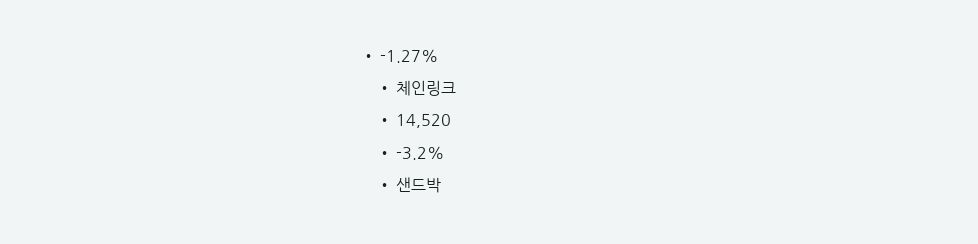• -1.27%
    • 체인링크
    • 14,520
    • -3.2%
    • 샌드박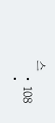스
    • 108
    •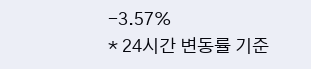-3.57%
* 24시간 변동률 기준